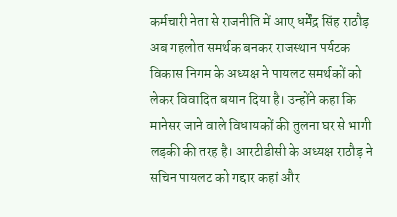कर्मचारी नेता से राजनीति में आए धर्मेंद्र सिंह राठौड़ अब गहलोत समर्थक बनकर राजस्थान पर्यटक विकास निगम के अध्यक्ष ने पायलट समर्थकों को लेकर विवादित बयान दिया है। उन्होंने कहा कि मानेसर जाने वाले विधायकों की तुलना घर से भागी लड़की की तरह है। आरटीडीसी के अध्यक्ष राठौड़ ने सचिन पायलट को गद्दार कहां और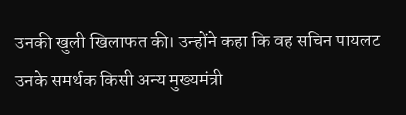उनकी खुली खिलाफत की। उन्होंने कहा कि वह सचिन पायलट उनके समर्थक किसी अन्य मुख्यमंत्री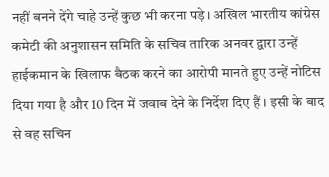नहीं बनने देंगे चाहे उन्हें कुछ भी करना पड़े। अखिल भारतीय कांग्रेस कमेटी की अनुशासन समिति के सचिव तारिक अनवर द्वारा उन्हें हाईकमान के खिलाफ बैठक करने का आरोपी मानते हुए उन्हें नोटिस दिया गया है और 10 दिन में जवाब देने के निर्देश दिए हैं । इसी के बाद से वह सचिन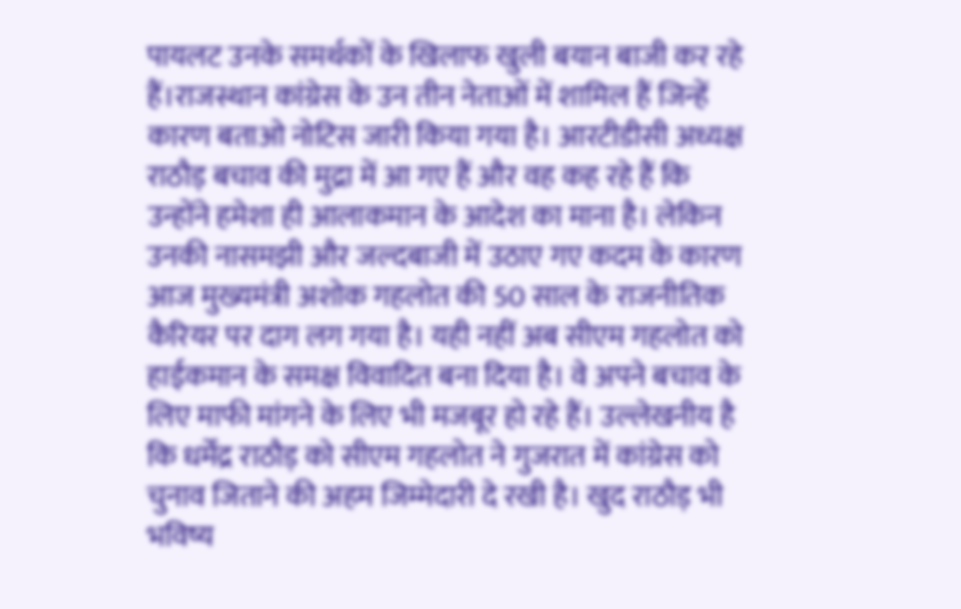पायलट उनके समर्थकों के खिलाफ खुली बयान बाजी कर रहे हैं।राजस्थान कांग्रेस के उन तीन नेताओं में शामिल हैं जिन्हें कारण बताओ नोटिस जारी किया गया है। आरटीडीसी अध्यक्ष राठौड़ बचाव की मुद्रा में आ गए हैं और वह कह रहे हैं कि उन्होंने हमेशा ही आलाकमान के आदेश का माना है। लेकिन उनकी नासमझी और जल्दबाजी में उठाए गए कदम के कारण आज मुख्यमंत्री अशोक गहलोत की 50 साल के राजनीतिक कैरियर पर दाग लग गया है। यही नहीं अब सीएम गहलोत को हाईकमान के समक्ष विवादित बना दिया है। वे अपने बचाव के लिए माफी मांगने के लिए भी मजबूर हो रहे हैं। उल्लेखनीय है कि धर्मेंद्र राठौड़ को सीएम गहलोत ने गुजरात में कांग्रेस को चुनाव जिताने की अहम जिम्मेदारी दे रखी है। खुद राठौड़ भी भविष्य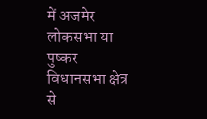में अजमेर लोकसभा या पुष्कर विधानसभा क्षेत्र से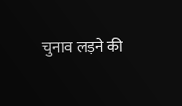चुनाव लड़ने की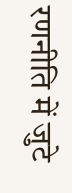रणनीति में जुटे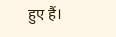हुए हैं।